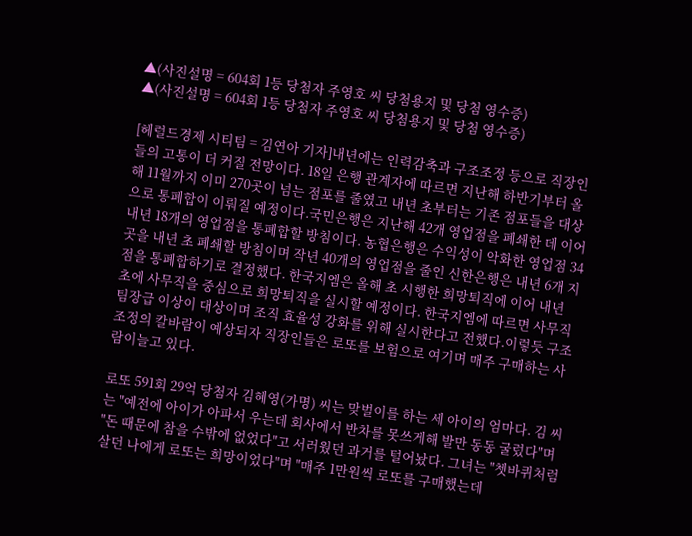▲(사진설명 = 604회 1등 당첨자 주영호 씨 당첨용지 및 당첨 영수증)
▲(사진설명 = 604회 1등 당첨자 주영호 씨 당첨용지 및 당첨 영수증)

[헤럴드경제 시티팀 = 김연아 기자]내년에는 인력감축과 구조조정 등으로 직장인들의 고통이 더 커질 전망이다. 18일 은행 관계자에 따르면 지난해 하반기부터 올해 11월까지 이미 270곳이 넘는 점포를 줄였고 내년 초부터는 기존 점포들을 대상으로 통폐합이 이뤄질 예정이다.국민은행은 지난해 42개 영업점을 폐쇄한 데 이어 내년 18개의 영업점을 통폐합할 방침이다. 농협은행은 수익성이 악화한 영업점 34곳을 내년 초 폐쇄할 방침이며 작년 40개의 영업점을 줄인 신한은행은 내년 6개 지점을 통폐합하기로 결정했다. 한국지엠은 올해 초 시행한 희망퇴직에 이어 내년 초에 사무직을 중심으로 희망퇴직을 실시할 예정이다. 한국지엠에 따르면 사무직 팀장급 이상이 대상이며 조직 효율성 강화를 위해 실시한다고 전했다.이렇듯 구조조정의 칼바람이 예상되자 직장인들은 로또를 보험으로 여기며 매주 구매하는 사람이늘고 있다.

로또 591회 29억 당첨자 김혜영(가명) 씨는 맞벌이를 하는 세 아이의 엄마다. 김 씨는 "예전에 아이가 아파서 우는데 회사에서 반차를 못쓰게해 발만 동동 굴렀다"며 "돈 때문에 참을 수밖에 없었다"고 서러웠던 과거를 털어놨다. 그녀는 "쳇바퀴처럼 살던 나에게 로또는 희망이었다"며 "매주 1만원씩 로또를 구매했는데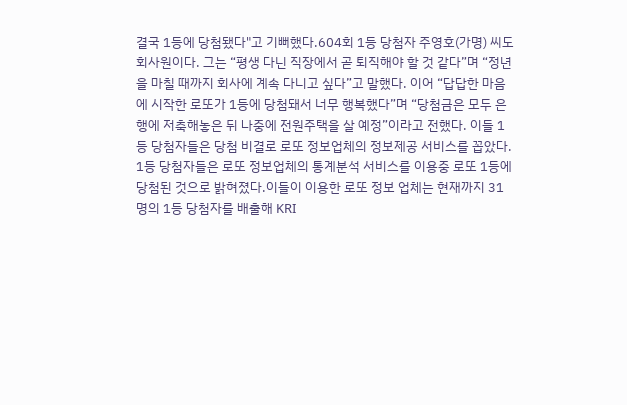결국 1등에 당첨됐다"고 기뻐했다.604회 1등 당첨자 주영호(가명) 씨도 회사원이다. 그는 “평생 다닌 직장에서 곧 퇴직해야 할 것 같다”며 “정년을 마칠 때까지 회사에 계속 다니고 싶다”고 말했다. 이어 “답답한 마음에 시작한 로또가 1등에 당첨돼서 너무 행복했다”며 “당첨금은 모두 은행에 저축해놓은 뒤 나중에 전원주택을 살 예정”이라고 전했다. 이들 1등 당첨자들은 당첨 비결로 로또 정보업체의 정보제공 서비스를 꼽았다. 1등 당첨자들은 로또 정보업체의 통계분석 서비스를 이용중 로또 1등에 당첨된 것으로 밝혀졌다.이들이 이용한 로또 정보 업체는 현재까지 31명의 1등 당첨자를 배출해 KRI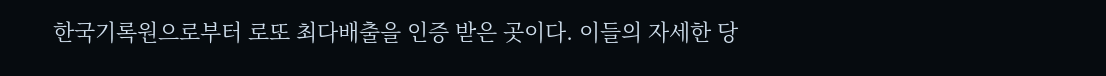한국기록원으로부터 로또 최다배출을 인증 받은 곳이다. 이들의 자세한 당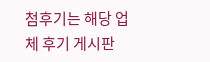첨후기는 해당 업체 후기 게시판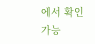에서 확인 가능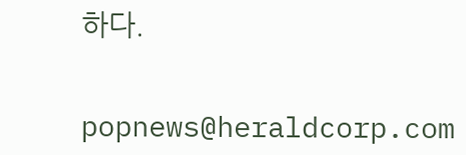하다.


popnews@heraldcorp.com